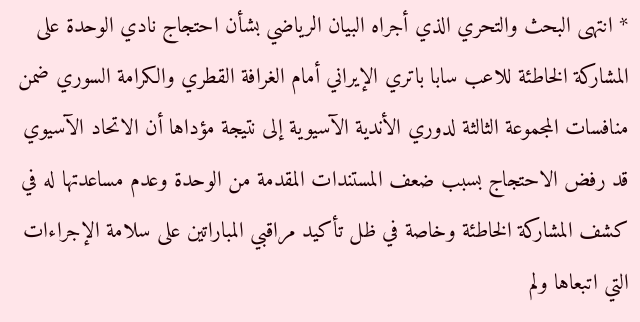* انتهى البحث والتحري الذي أجراه البيان الرياضي بشأن احتجاج نادي الوحدة على المشاركة الخاطئة للاعب سابا باتري الإيراني أمام الغرافة القطري والكرامة السوري ضمن منافسات المجموعة الثالثة لدوري الأندية الآسيوية إلى نتيجة مؤداها أن الاتحاد الآسيوي قد رفض الاحتجاج بسبب ضعف المستندات المقدمة من الوحدة وعدم مساعدتها له في كشف المشاركة الخاطئة وخاصة في ظل تأكيد مراقبي المباراتين على سلامة الإجراءات التي اتبعاها ولم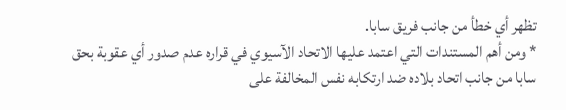تظهر أي خطأ من جانب فريق سابا.
* ومن أهم المستندات التي اعتمد عليها الاتحاد الآسيوي في قراره عدم صدور أي عقوبة بحق سابا من جانب اتحاد بلاده ضد ارتكابه نفس المخالفة على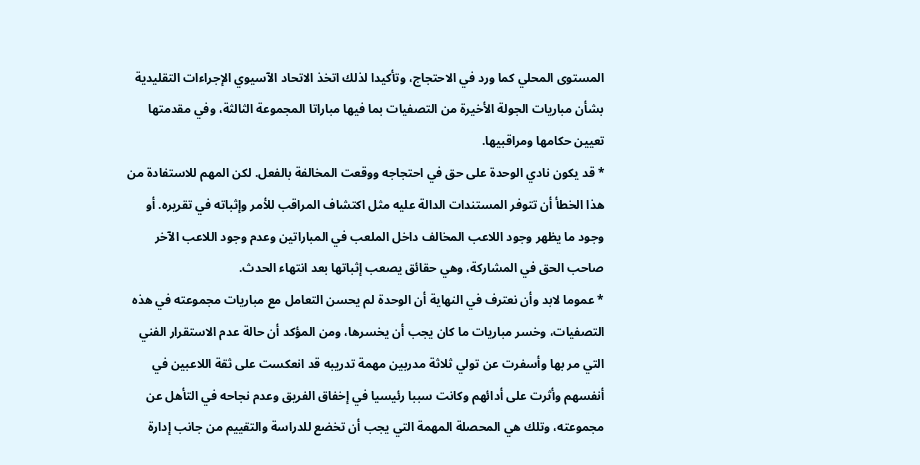المستوى المحلي كما ورد في الاحتجاج، وتأكيدا لذلك اتخذ الاتحاد الآسيوي الإجراءات التقليدية بشأن مباريات الجولة الأخيرة من التصفيات بما فيها مباراتا المجموعة الثالثة، وفي مقدمتها تعيين حكامها ومراقبيها.
* قد يكون نادي الوحدة على حق في احتجاجه ووقعت المخالفة بالفعل. لكن المهم للاستفادة من هذا الخطأ أن تتوفر المستندات الدالة عليه مثل اكتشاف المراقب للأمر وإثباته في تقريره. أو وجود ما يظهر وجود اللاعب المخالف داخل الملعب في المباراتين وعدم وجود اللاعب الآخر صاحب الحق في المشاركة، وهي حقائق يصعب إثباتها بعد انتهاء الحدث.
* عموما لابد وأن نعترف في النهاية أن الوحدة لم يحسن التعامل مع مباريات مجموعته في هذه التصفيات، وخسر مباريات ما كان يجب أن يخسرها، ومن المؤكد أن حالة عدم الاستقرار الفني التي مر بها وأسفرت عن تولي ثلاثة مدربين مهمة تدريبه قد انعكست على ثقة اللاعبين في أنفسهم وأثرت على أدائهم وكانت سببا رئيسيا في إخفاق الفريق وعدم نجاحه في التأهل عن مجموعته، وتلك هي المحصلة المهمة التي يجب أن تخضع للدراسة والتقييم من جانب إدارة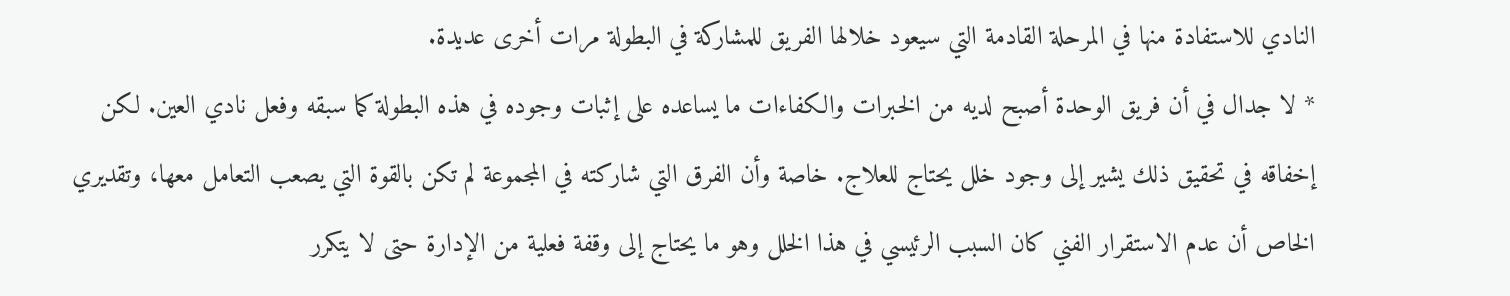النادي للاستفادة منها في المرحلة القادمة التي سيعود خلالها الفريق للمشاركة في البطولة مرات أخرى عديدة.
* لا جدال في أن فريق الوحدة أصبح لديه من الخبرات والكفاءات ما يساعده على إثبات وجوده في هذه البطولة كما سبقه وفعل نادي العين. لكن إخفاقه في تحقيق ذلك يشير إلى وجود خلل يحتاج للعلاج. خاصة وأن الفرق التي شاركته في المجموعة لم تكن بالقوة التي يصعب التعامل معها، وتقديري الخاص أن عدم الاستقرار الفني كان السبب الرئيسي في هذا الخلل وهو ما يحتاج إلى وقفة فعلية من الإدارة حتى لا يتكرر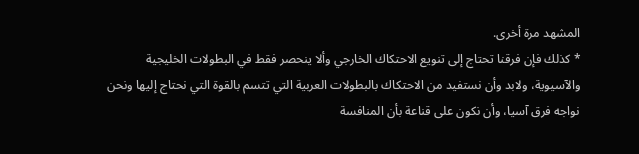المشهد مرة أخرى.
* كذلك فإن فرقنا تحتاج إلى تنويع الاحتكاك الخارجي وألا ينحصر فقط في البطولات الخليجية والآسيوية، ولابد وأن نستفيد من الاحتكاك بالبطولات العربية التي تتسم بالقوة التي نحتاج إليها ونحن نواجه فرق آسيا، وأن نكون على قناعة بأن المنافسة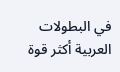في البطولات العربية أكثر قوة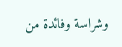وشراسة وفائدة من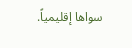سواها إقليمياً.